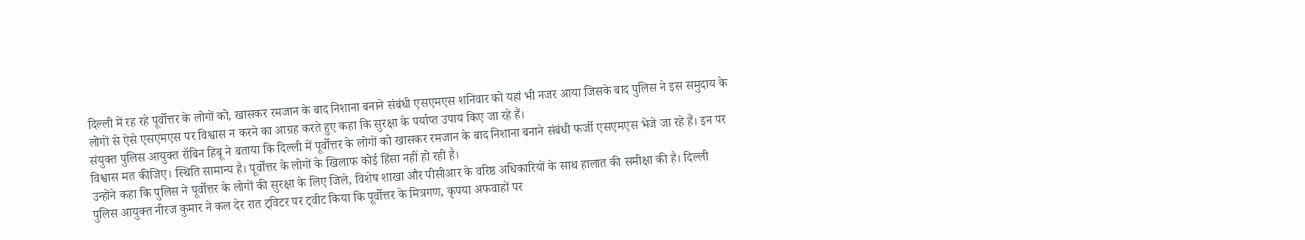दिल्ली में रह रहे पूर्वोत्तर के लोगों को, खासकर रमजान के बाद निशाना बनाने संबंधी एसएमएस शनिवार को यहां भी नजर आया जिसके बाद पुलिस ने इस समुदाय के लोगों से ऐसे एसएमएस पर विश्वास न करने का आग्रह करते हुए कहा कि सुरक्षा के पर्याप्त उपाय किए जा रहे हैं।
संयुक्त पुलिस आयुक्त रॉबिन हिबू ने बताया कि दिल्ली में पूर्वोत्तर के लोगों को खासकर रमजान के बाद निशाना बनाने संबंधी फर्जी एसएमएस भेजे जा रहे हैं। इन पर विश्वास मत कीजिए। स्थिति सामान्य है। पूर्वोत्तर के लोगों के खिलाफ कोई हिंसा नहीं हो रही है।
उन्होंने कहा कि पुलिस ने पूर्वोत्तर के लोगों की सुरक्षा के लिए जिले, विशेष शाखा और पीसीआर के वरिष्ठ अधिकारियों के साथ हालात की समीक्षा की है। दिल्ली पुलिस आयुक्त नीरज कुमार ने कल देर रात ट्विटर पर ट्वीट किया कि पूर्वोत्तर के मित्रगण, कृपया अफवाहों पर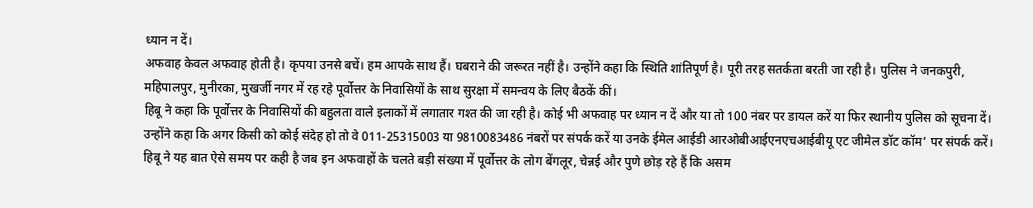ध्यान न दें।
अफवाह केवल अफवाह होती है। कृपया उनसे बचें। हम आपके साथ हैं। घबराने की जरूरत नहीं है। उन्होंने कहा कि स्थिति शांतिपूर्ण है। पूरी तरह सतर्कता बरती जा रही है। पुलिस ने जनकपुरी, महिपालपुर, मुनीरका, मुखर्जी नगर में रह रहे पूर्वोत्तर के निवासियों के साथ सुरक्षा में समन्वय के लिए बैठकें कीं।
हिबू ने कहा कि पूर्वोत्तर के निवासियों की बहुलता वाले इलाकों में लगातार गश्त की जा रही है। कोई भी अफवाह पर ध्यान न दें और या तो 100 नंबर पर डायल करें या फिर स्थानीय पुलिस को सूचना दें।
उन्होंने कहा कि अगर किसी को कोई संदेह हो तो वे 011-25315003 या 9810083486 नंबरों पर संपर्क करें या उनके ईमेल आईडी आरओबीआईएनएचआईबीयू एट जीमेल डॉट कॉम’ पर संपर्क करें। हिबू ने यह बात ऐसे समय पर कही है जब इन अफवाहों के चलते बड़ी संख्या में पूर्वोत्तर के लोग बेंगलूर, चेन्नई और पुणे छोड़ रहे हैं कि असम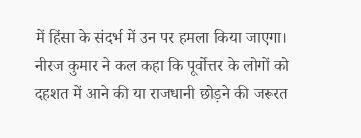में हिंसा के संदर्भ में उन पर हमला किया जाएगा।
नीरज कुमार ने कल कहा कि पूर्वोत्तर के लोगों को दहशत में आने की या राजधानी छोड़ने की जरूरत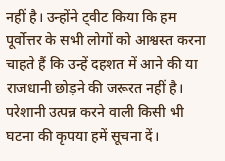नहीं है। उन्होंने ट्वीट किया कि हम पूर्वोत्तर के सभी लोगों को आश्वस्त करना चाहते हैं कि उन्हें दहशत में आने की या राजधानी छोड़ने की जरूरत नहीं है। परेशानी उत्पन्न करने वाली किसी भी घटना की कृपया हमें सूचना दें।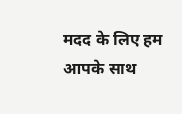मदद के लिए हम आपके साथ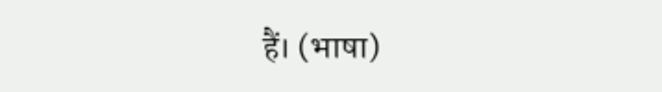हैं। (भाषा)